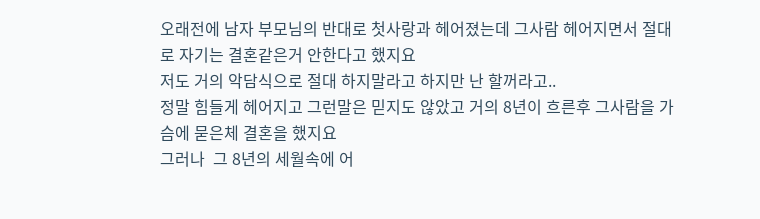오래전에 남자 부모님의 반대로 첫사랑과 헤어졌는데 그사람 헤어지면서 절대로 자기는 결혼같은거 안한다고 했지요
저도 거의 악담식으로 절대 하지말라고 하지만 난 할꺼라고..
정말 힘들게 헤어지고 그런말은 믿지도 않았고 거의 8년이 흐른후 그사람을 가슴에 묻은체 결혼을 했지요
그러나  그 8년의 세월속에 어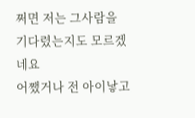쩌면 저는 그사람을 기다렸는지도 모르겠네요
어쨌거나 전 아이낳고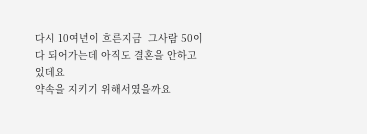다시 10여년이 흐른지금  그사람 50이 다 되어가는데 아직도 결혼을 안하고 있데요
약속을 지키기 위해서였을까요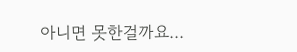아니면 못한걸까요...